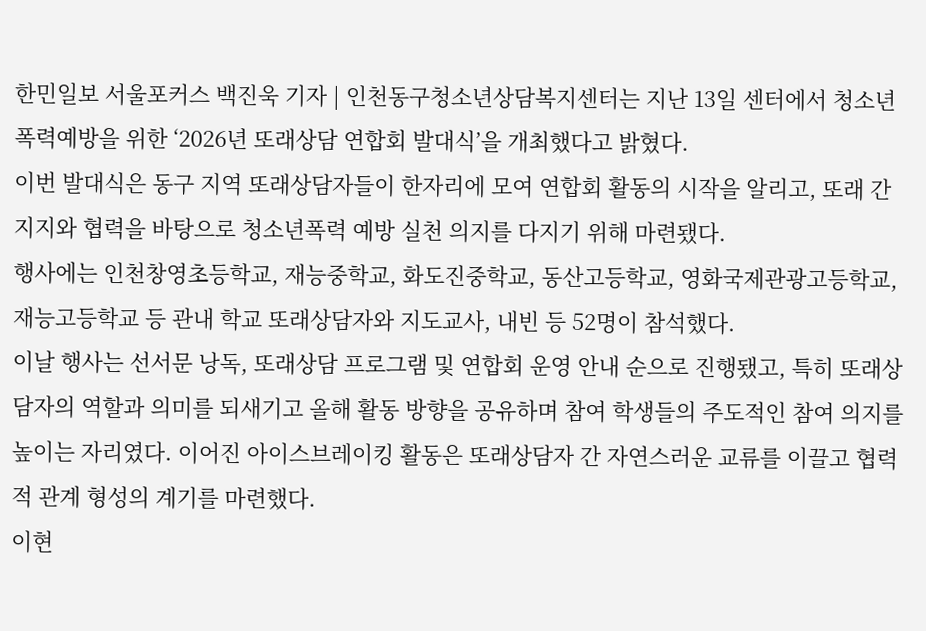한민일보 서울포커스 백진욱 기자 | 인천동구청소년상담복지센터는 지난 13일 센터에서 청소년 폭력예방을 위한 ‘2026년 또래상담 연합회 발대식’을 개최했다고 밝혔다.
이번 발대식은 동구 지역 또래상담자들이 한자리에 모여 연합회 활동의 시작을 알리고, 또래 간 지지와 협력을 바탕으로 청소년폭력 예방 실천 의지를 다지기 위해 마련됐다.
행사에는 인천창영초등학교, 재능중학교, 화도진중학교, 동산고등학교, 영화국제관광고등학교, 재능고등학교 등 관내 학교 또래상담자와 지도교사, 내빈 등 52명이 참석했다.
이날 행사는 선서문 낭독, 또래상담 프로그램 및 연합회 운영 안내 순으로 진행됐고, 특히 또래상담자의 역할과 의미를 되새기고 올해 활동 방향을 공유하며 참여 학생들의 주도적인 참여 의지를 높이는 자리였다. 이어진 아이스브레이킹 활동은 또래상담자 간 자연스러운 교류를 이끌고 협력적 관계 형성의 계기를 마련했다.
이현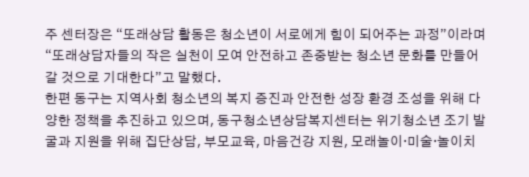주 센터장은 “또래상담 활동은 청소년이 서로에게 힘이 되어주는 과정”이라며“또래상담자들의 작은 실천이 모여 안전하고 존중받는 청소년 문화를 만들어갈 것으로 기대한다”고 말했다.
한편 동구는 지역사회 청소년의 복지 증진과 안전한 성장 환경 조성을 위해 다양한 정책을 추진하고 있으며, 동구청소년상담복지센터는 위기청소년 조기 발굴과 지원을 위해 집단상담, 부모교육, 마음건강 지원, 모래놀이·미술·놀이치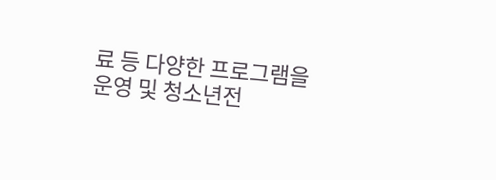료 등 다양한 프로그램을 운영 및 청소년전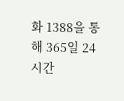화 1388을 통해 365일 24시간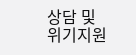상담 및 위기지원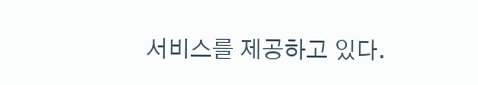서비스를 제공하고 있다.